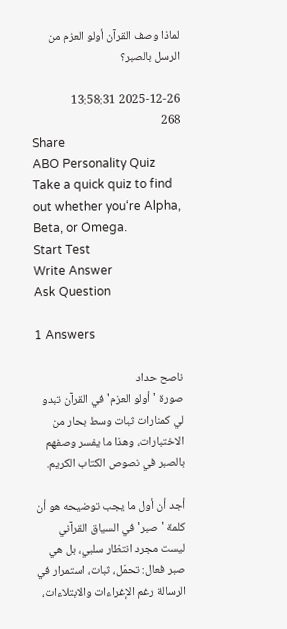لماذا وصف القرآن أولو العزم من الرسل بالصبر؟

2025-12-26 13:58:31
268
Share
ABO Personality Quiz
Take a quick quiz to find out whether you‘re Alpha, Beta, or Omega.
Start Test
Write Answer
Ask Question

1 Answers

ناصح حداد
صورة 'أولو العزم' في القرآن تبدو لي كمنارات ثبات وسط بحار من الاختبارات، وهذا ما يفسر وصفهم بالصبر في نصوص الكتاب الكريم.

أجد أن أول ما يجب توضيحه هو أن كلمة 'صبر' في السياق القرآني ليست مجرد انتظار سلبي، بل هي صبر فعال: تحمّل، ثبات، استمرار في الرسالة رغم الإغراءات والابتلاءات،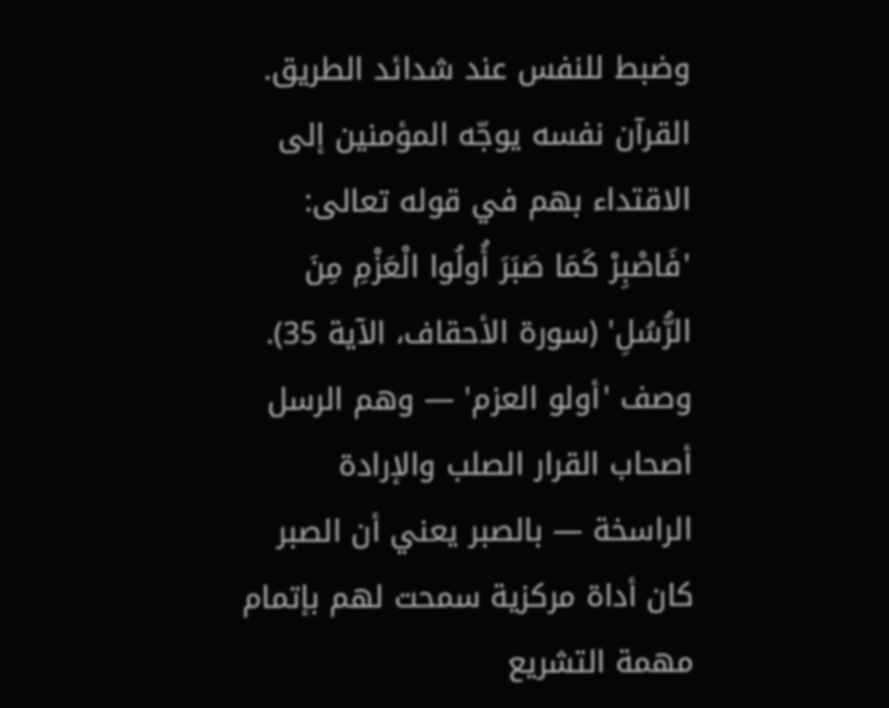وضبط للنفس عند شدائد الطريق. القرآن نفسه يوجّه المؤمنين إلى الاقتداء بهم في قوله تعالى: 'فَاصْبِرْ كَمَا صَبَرَ أُولُوا الْعَزْمِ مِنَ الرُّسُلِ' (سورة الأحقاف، الآية 35). وصف 'أولو العزم' — وهم الرسل أصحاب القرار الصلب والإرادة الراسخة — بالصبر يعني أن الصبر كان أداة مركزية سمحت لهم بإتمام مهمة التشريع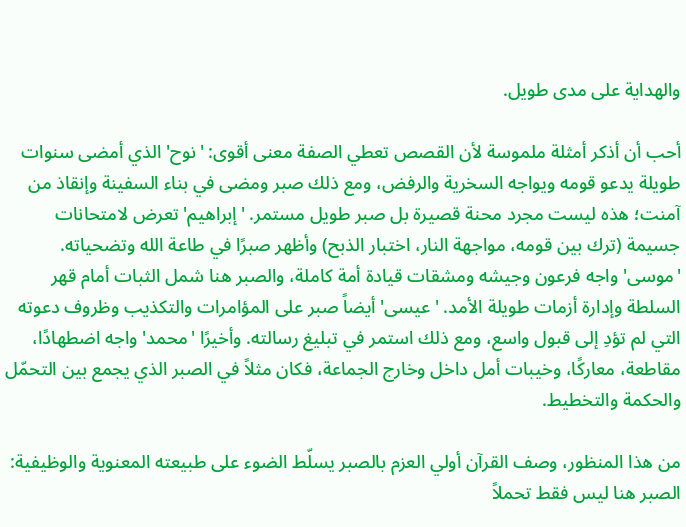والهداية على مدى طويل.

أحب أن أذكر أمثلة ملموسة لأن القصص تعطي الصفة معنى أقوى: 'نوح' الذي أمضى سنوات طويلة يدعو قومه ويواجه السخرية والرفض، ومع ذلك صبر ومضى في بناء السفينة وإنقاذ من آمنت؛ هذه ليست مجرد محنة قصيرة بل صبر طويل مستمر. 'إبراهيم' تعرض لامتحانات جسيمة (ترك بين قومه، مواجهة النار، اختبار الذبح) وأظهر صبرًا في طاعة الله وتضحياته. 'موسى' واجه فرعون وجيشه ومشقات قيادة أمة كاملة، والصبر هنا شمل الثبات أمام قهر السلطة وإدارة أزمات طويلة الأمد. 'عيسى' أيضاً صبر على المؤامرات والتكذيب وظروف دعوته التي لم تؤدِ إلى قبول واسع، ومع ذلك استمر في تبليغ رسالته. وأخيرًا 'محمد' واجه اضطهادًا، مقاطعة، معاركًا، وخيبات أمل داخل وخارج الجماعة، فكان مثلاً في الصبر الذي يجمع بين التحمّل والحكمة والتخطيط.

من هذا المنظور، وصف القرآن أولي العزم بالصبر يسلّط الضوء على طبيعته المعنوية والوظيفية: الصبر هنا ليس فقط تحملاً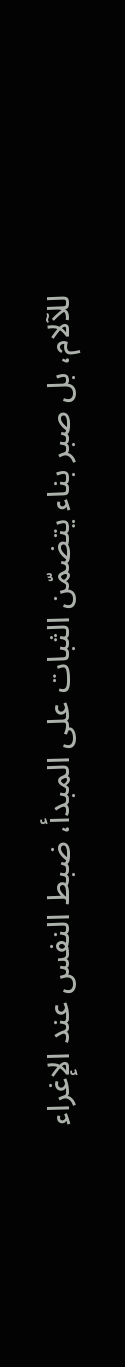للآلام، بل صبر بناء يتضمّن الثبات على المبدأ، ضبط النفس عند الإغراء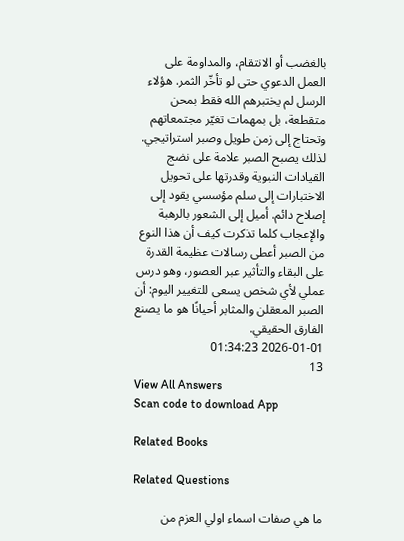بالغضب أو الانتقام، والمداومة على العمل الدعوي حتى لو تأخّر الثمر. هؤلاء الرسل لم يختبرهم الله فقط بمحن متقطعة، بل بمهمات تغيّر مجتمعاتهم وتحتاج إلى زمن طويل وصبر استراتيجي. لذلك يصبح الصبر علامة على نضج القيادات النبوية وقدرتها على تحويل الاختبارات إلى سلم مؤسسي يقود إلى إصلاح دائم. أميل إلى الشعور بالرهبة والإعجاب كلما تذكرت كيف أن هذا النوع من الصبر أعطى رسالات عظيمة القدرة على البقاء والتأثير عبر العصور، وهو درس عملي لأي شخص يسعى للتغيير اليوم: أن الصبر المعقلن والمثابر أحيانًا هو ما يصنع الفارق الحقيقي.
2026-01-01 01:34:23
13
View All Answers
Scan code to download App

Related Books

Related Questions

ما هي صفات اسماء اولي العزم من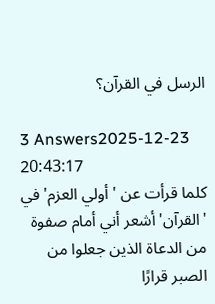الرسل في القرآن؟

3 Answers2025-12-23 20:43:17
كلما قرأت عن 'أولي العزم' في 'القرآن' أشعر أني أمام صفوة من الدعاة الذين جعلوا من الصبر قرارًا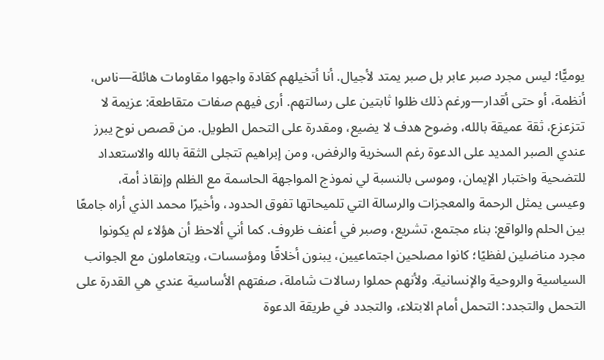يوميًّا؛ ليس مجرد صبر عابر بل صبر يمتد لأجيال. أنا أتخيلهم كقادة واجهوا مقاومات هائلة—ناس، أنظمة، أو حتى أقدار—ورغم ذلك ظلوا ثابتين على رسالتهم. أرى فيهم صفات متقاطعة: عزيمة لا تتزعزع، ثقة عميقة بالله، وضوح هدف لا يضيع، ومقدرة على التحمل الطويل. من قصص نوح يبرز عندي الصبر المديد على الدعوة رغم السخرية والرفض، ومن إبراهيم تتجلى الثقة بالله والاستعداد للتضحية واختبار الإيمان، وموسى بالنسبة لي نموذج المواجهة الحاسمة مع الظلم وإنقاذ أمة، وعيسى يمثل الرحمة والمعجزات والرسالة التي تلميحاتها تفوق الحدود، وأخيرًا محمد الذي أراه جامعًا بين الحلم والواقع: بناء مجتمع، تشريع، وصبر في أعنف ظروف. كما أني ألاحظ أن هؤلاء لم يكونوا مجرد مناضلين لفظيًا؛ كانوا مصلحين اجتماعيين، يبنون أخلاقًا ومؤسسات، ويتعاملون مع الجوانب السياسية والروحية والإنسانية. ولأنهم حملوا رسالات شاملة، صفتهم الأساسية عندي هي القدرة على التحمل والتجدد: التحمل أمام الابتلاء، والتجدد في طريقة الدعوة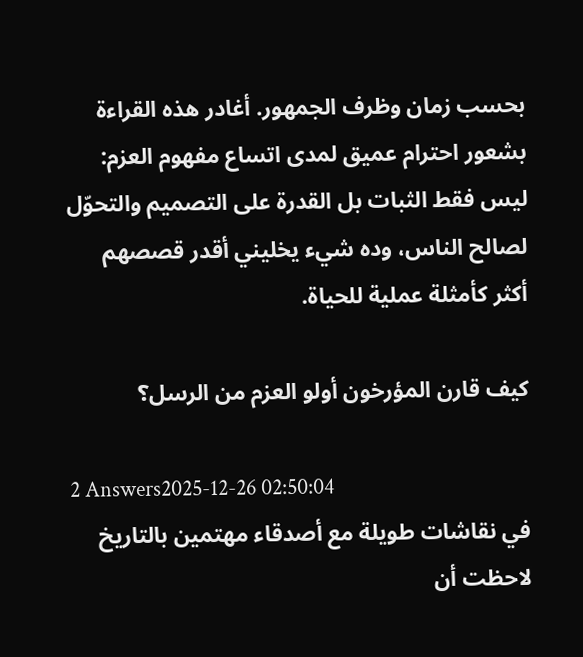بحسب زمان وظرف الجمهور. أغادر هذه القراءة بشعور احترام عميق لمدى اتساع مفهوم العزم: ليس فقط الثبات بل القدرة على التصميم والتحوّل لصالح الناس، وده شيء يخليني أقدر قصصهم أكثر كأمثلة عملية للحياة.

كيف قارن المؤرخون أولو العزم من الرسل؟

2 Answers2025-12-26 02:50:04
في نقاشات طويلة مع أصدقاء مهتمين بالتاريخ لاحظت أن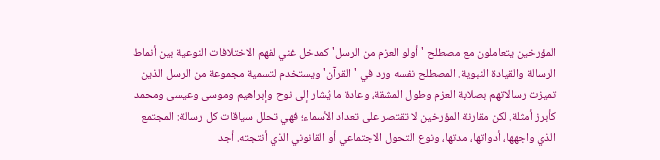المؤرخين يتعاملون مع مصطلح 'أولو العزم من الرسل' كمدخل غني لفهم الاختلافات النوعية بين أنماط الرسالة والقيادة النبوية. المصطلح نفسه ورد في 'القرآن' ويستخدم لتسمية مجموعة من الرسل الذين تميزت رسالاتهم بصلابة العزم وطول المشقة، وعادة ما يُشار إلى نوح وإبراهيم وموسى وعيسى ومحمد كأبرز أمثلة. لكن مقارنة المؤرخين لا تقتصر على تعداد الأسماء؛ فهي تحلل سياقات كل رسالة: المجتمع الذي واجهها، أدواتها، مدتها، ونوع التحول الاجتماعي أو القانوني الذي أنتجته. أجد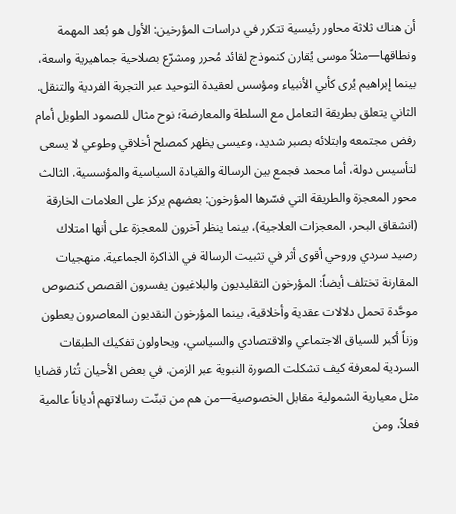أن هناك ثلاثة محاور رئيسية تتكرر في دراسات المؤرخين: الأول هو بُعد المهمة ونطاقها—مثلاً موسى يُقارن كنموذج لقائد مُحرر ومشرّع بصلاحية جماهيرية واسعة، بينما إبراهيم يُرى كأبي الأنبياء ومؤسس لعقيدة التوحيد عبر التجربة الفردية والتنقل. الثاني يتعلق بطريقة التعامل مع السلطة والمعارضة؛ نوح مثال للصمود الطويل أمام رفض مجتمعه وابتلائه بصبر شديد، وعيسى يظهر كمصلح أخلاقي وطوعي لا يسعى لتأسيس دولة، أما محمد فجمع بين الرسالة والقيادة السياسية والمؤسسية. الثالث محور المعجزة والطريقة التي فسّرها المؤرخون: بعضهم يركز على العلامات الخارقة (انشقاق البحر، المعجزات العلاجية)، بينما ينظر آخرون للمعجزة على أنها امتلاك رصيد سردي وروحي أقوى أثر في تثبيت الرسالة في الذاكرة الجماعية. منهجيات المقارنة تختلف أيضاً: المؤرخون التقليديون والبلاغيون يفسرون القصص كنصوص موحَّدة تحمل دلالات عقدية وأخلاقية، بينما المؤرخون النقديون المعاصرون يعطون وزناً أكبر للسياق الاجتماعي والاقتصادي والسياسي، ويحاولون تفكيك الطبقات السردية لمعرفة كيف تشكلت الصورة النبوية عبر الزمن. في بعض الأحيان تُثار قضايا مثل معيارية الشمولية مقابل الخصوصية—من هم من تبنّت رسالاتهم أدياناً عالمية فعلاً، ومن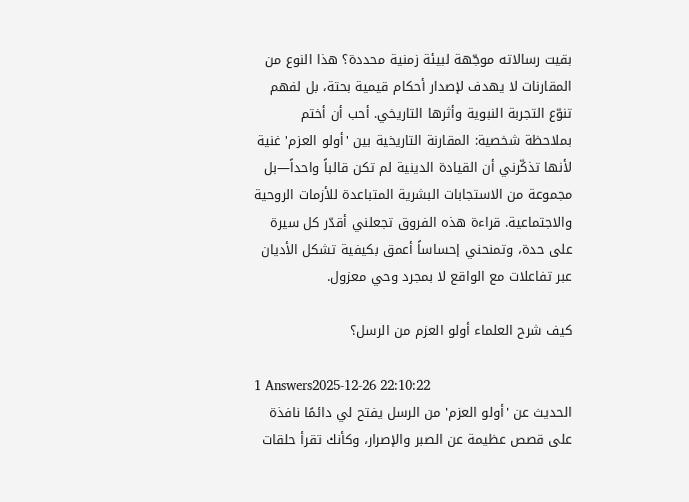بقيت رسالاته موجّهة لبيئة زمنية محددة؟ هذا النوع من المقارنات لا يهدف لإصدار أحكام قيمية بحتة، بل لفهم تنوّع التجربة النبوية وأثرها التاريخي. أحب أن أختم بملاحظة شخصية: المقارنة التاريخية بين 'أولو العزم' غنية لأنها تذكّرني أن القيادة الدينية لم تكن قالباً واحداً—بل مجموعة من الاستجابات البشرية المتباعدة للأزمات الروحية والاجتماعية. قراءة هذه الفروق تجعلني أقدّر كل سيرة على حدة، وتمنحني إحساساً أعمق بكيفية تشكل الأديان عبر تفاعلات مع الواقع لا بمجرد وحي معزول.

كيف شرح العلماء أولو العزم من الرسل؟

1 Answers2025-12-26 22:10:22
الحديث عن 'أولو العزم' من الرسل يفتح لي دائمًا نافذة على قصص عظيمة عن الصبر والإصرار، وكأنك تقرأ حلقات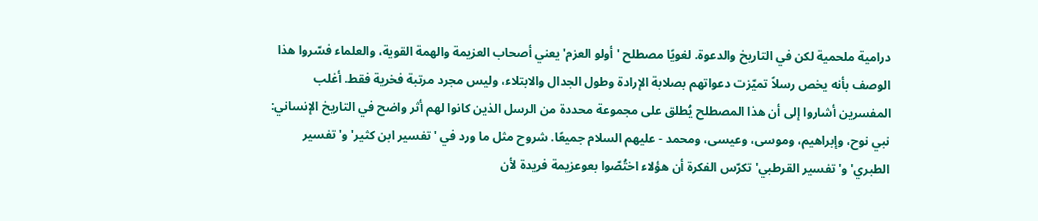درامية ملحمية لكن في التاريخ والدعوة. لغويًا مصطلح 'أولو العزم' يعني أصحاب العزيمة والهمة القوية، والعلماء فسّروا هذا الوصف بأنه يخص رسلاً تميّزت دعواتهم بصلابة الإرادة وطول الجدال والابتلاء، وليس مجرد مرتبة فخرية فقط. أغلب المفسرين أشاروا إلى أن هذا المصطلح يُطلق على مجموعة محددة من الرسل الذين كانوا لهم أثر واضح في التاريخ الإنساني: نبي نوح، وإبراهيم، وموسى، وعيسى، ومحمد - عليهم السلام جميعًا. شروح مثل ما ورد في 'تفسير ابن كثير' و'تفسير الطبري' و'تفسير القرطبي' تكرّس الفكرة أن هؤلاء اختُصّوا بعوعزيمة فريدة لأن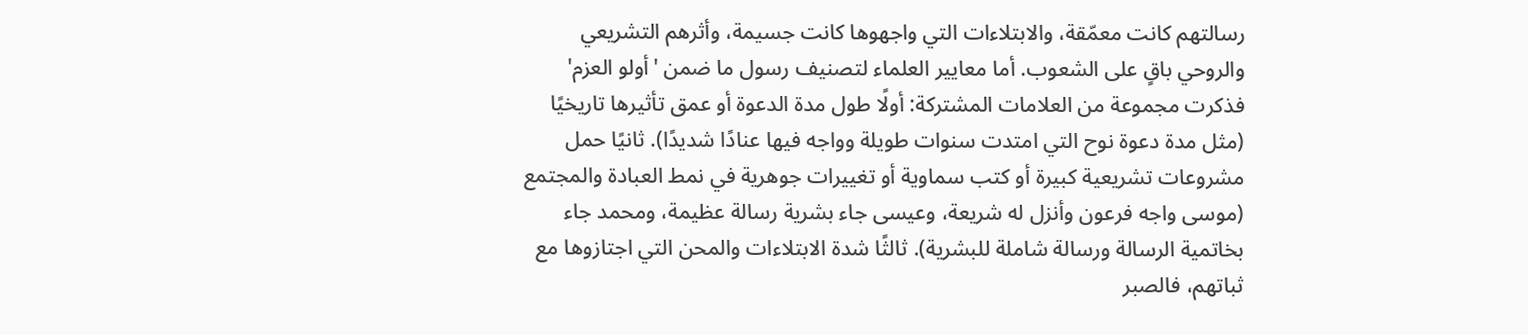رسالتهم كانت معمّقة، والابتلاءات التي واجهوها كانت جسيمة، وأثرهم التشريعي والروحي باقٍ على الشعوب. أما معايير العلماء لتصنيف رسول ما ضمن 'أولو العزم' فذكرت مجموعة من العلامات المشتركة: أولًا طول مدة الدعوة أو عمق تأثيرها تاريخيًا (مثل مدة دعوة نوح التي امتدت سنوات طويلة وواجه فيها عنادًا شديدًا). ثانيًا حمل مشروعات تشريعية كبيرة أو كتب سماوية أو تغييرات جوهرية في نمط العبادة والمجتمع (موسى واجه فرعون وأنزل له شريعة، وعيسى جاء بشرية رسالة عظيمة، ومحمد جاء بخاتمية الرسالة ورسالة شاملة للبشرية). ثالثًا شدة الابتلاءات والمحن التي اجتازوها مع ثباتهم، فالصبر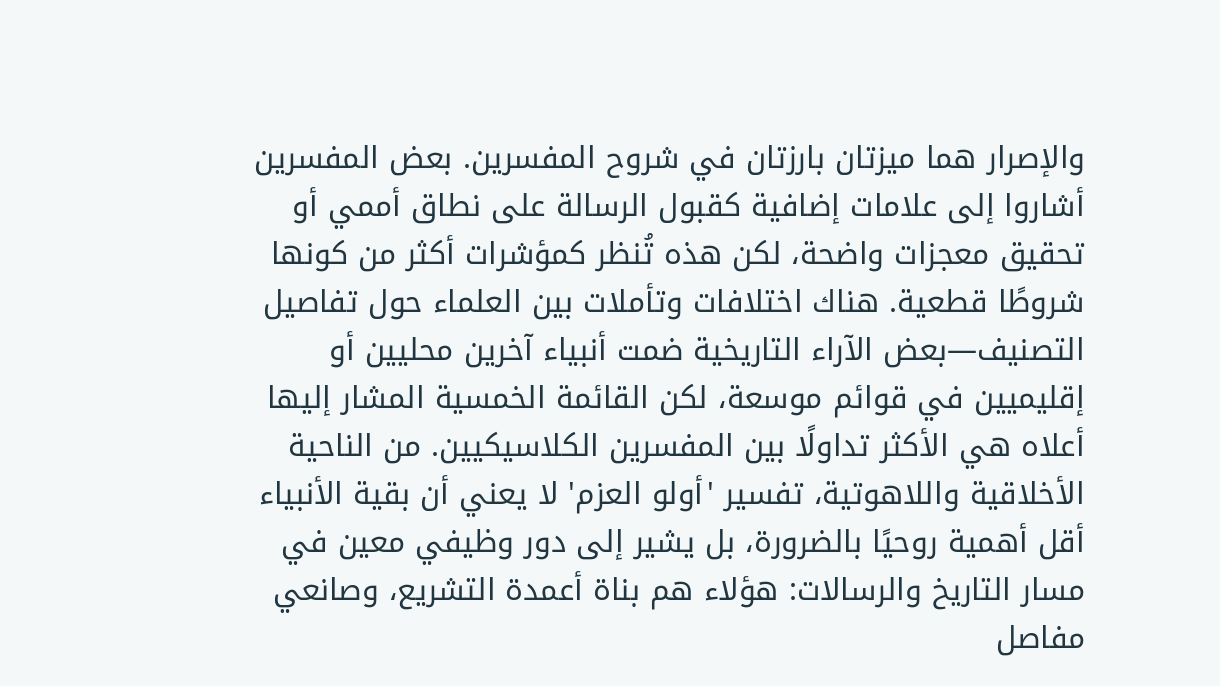والإصرار هما ميزتان بارزتان في شروح المفسرين. بعض المفسرين أشاروا إلى علامات إضافية كقبول الرسالة على نطاق أممي أو تحقيق معجزات واضحة، لكن هذه تُنظر كمؤشرات أكثر من كونها شروطًا قطعية. هناك اختلافات وتأملات بين العلماء حول تفاصيل التصنيف—بعض الآراء التاريخية ضمت أنبياء آخرين محليين أو إقليميين في قوائم موسعة، لكن القائمة الخمسية المشار إليها أعلاه هي الأكثر تداولًا بين المفسرين الكلاسيكيين. من الناحية الأخلاقية واللاهوتية، تفسير 'أولو العزم' لا يعني أن بقية الأنبياء أقل أهمية روحيًا بالضرورة، بل يشير إلى دور وظيفي معين في مسار التاريخ والرسالات: هؤلاء هم بناة أعمدة التشريع، وصانعي مفاصل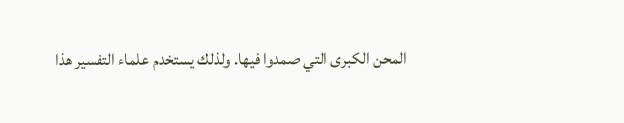المحن الكبرى التي صمدوا فيها. ولذلك يستخدم علماء التفسير هذا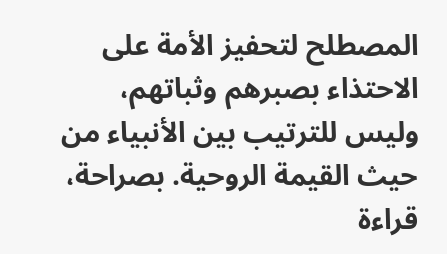المصطلح لتحفيز الأمة على الاحتذاء بصبرهم وثباتهم، وليس للترتيب بين الأنبياء من حيث القيمة الروحية. بصراحة، قراءة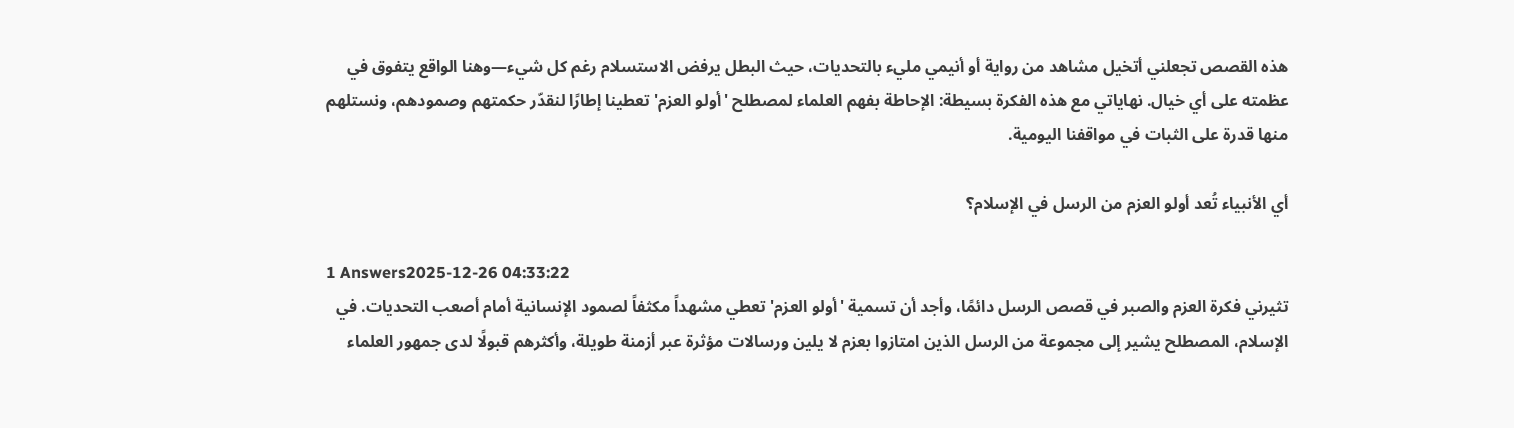هذه القصص تجعلني أتخيل مشاهد من رواية أو أنيمي مليء بالتحديات، حيث البطل يرفض الاستسلام رغم كل شيء—وهنا الواقع يتفوق في عظمته على أي خيال. نهاياتي مع هذه الفكرة بسيطة: الإحاطة بفهم العلماء لمصطلح 'أولو العزم' تعطينا إطارًا لنقدّر حكمتهم وصمودهم، ونستلهم منها قدرة على الثبات في مواقفنا اليومية.

أي الأنبياء تُعد أولو العزم من الرسل في الإسلام؟

1 Answers2025-12-26 04:33:22
تثيرني فكرة العزم والصبر في قصص الرسل دائمًا، وأجد أن تسمية 'أولو العزم' تعطي مشهداً مكثفاً لصمود الإنسانية أمام أصعب التحديات. في الإسلام، المصطلح يشير إلى مجموعة من الرسل الذين امتازوا بعزم لا يلين ورسالات مؤثرة عبر أزمنة طويلة، وأكثرهم قبولًا لدى جمهور العلماء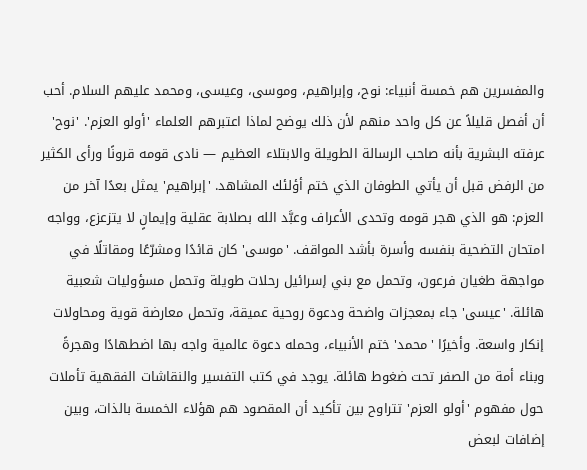والمفسرين هم خمسة أنبياء: نوح، وإبراهيم، وموسى، وعيسى، ومحمد عليهم السلام. أحب أن أفصل قليلاً عن كل واحد منهم لأن ذلك يوضح لماذا اعتبرهم العلماء 'أولو العزم'. 'نوح' عرفته البشرية بأنه صاحب الرسالة الطويلة والابتلاء العظيم — نادى قومه قرونًا ورأى الكثير من الرفض قبل أن يأتي الطوفان الذي ختم أؤلئك المشاهد. 'إبراهيم' يمثل بعدًا آخر من العزم: هو الذي هجر قومه وتحدى الأعراف وعبَّد الله بصلابة عقلية وإيمانٍ لا يتزعزع، وواجه امتحان التضحية بنفسه وأسرة بأشد المواقف. 'موسى' كان قائدًا ومشرّعًا ومقاتلًا في مواجهة طغيان فرعون، وتحمل مع بني إسرائيل رحلات طويلة وتحمل مسؤوليات شعبية هائلة. 'عيسى' جاء بمعجزات واضحة ودعوة روحية عميقة، وتحمل معارضة قوية ومحاولات إنكار واسعة. وأخيرًا 'محمد' ختم الأنبياء، وحمله دعوة عالمية واجه بها اضطهادًا وهجرةً وبناء أمة من الصفر تحت ضغوط هائلة. يوجد في كتب التفسير والنقاشات الفقهية تأملات حول مفهوم 'أولو العزم' تتراوح بين تأكيد أن المقصود هم هؤلاء الخمسة بالذات، وبين إضافات لبعض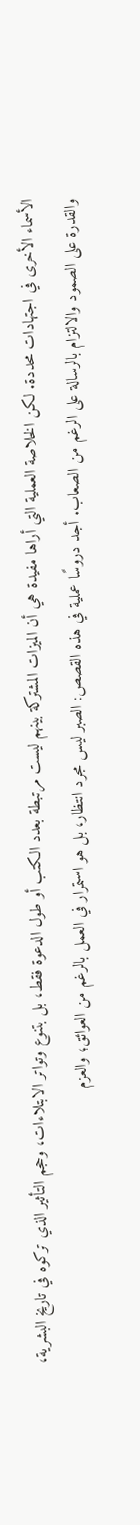الأسماء الأخرى في اجتهادات محددة. لكن الخلاصة العملية التي أراها مفيدة هي أن الميزات المشتركة بينهم ليست مرتبطة بعدد الكتب أو طول الدعوة فقط، بل بتنوع وتواتر الابتلاءات، وحجم التأثير الذي تركوه في تاريخ البشرية، والقدرة على الصمود والالتزام بالرسالة على الرغم من الصعاب. أجد دروسًا عملية في هذه القصص: الصبر ليس مجرد انتظار، بل هو استمرار في العمل بالرغم من العوائق؛ والعزم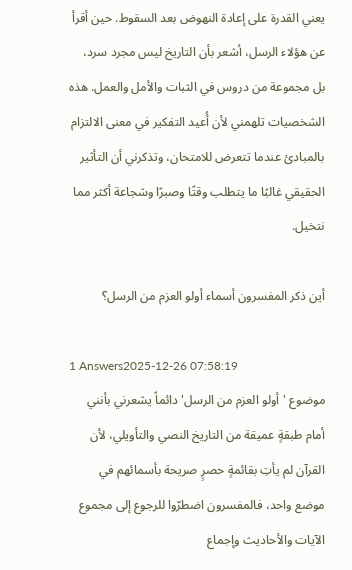يعني القدرة على إعادة النهوض بعد السقوط. حين أقرأ عن هؤلاء الرسل، أشعر بأن التاريخ ليس مجرد سرد، بل مجموعة من دروس في الثبات والأمل والعمل. هذه الشخصيات تلهمني لأن أُعيد التفكير في معنى الالتزام بالمبادئ عندما تتعرض للامتحان، وتذكرني أن التأثير الحقيقي غالبًا ما يتطلب وقتًا وصبرًا وشجاعة أكثر مما نتخيل.

أين ذكر المفسرون أسماء أولو العزم من الرسل؟

1 Answers2025-12-26 07:58:19
موضوع 'أولو العزم من الرسل' دائماً يشعرني بأنني أمام طبقةٍ عميقة من التاريخ النصي والتأويلي، لأن القرآن لم يأتِ بقائمةٍ حصرٍ صريحة بأسمائهم في موضع واحد، فالمفسرون اضطرّوا للرجوع إلى مجموع الآيات والأحاديث وإجماع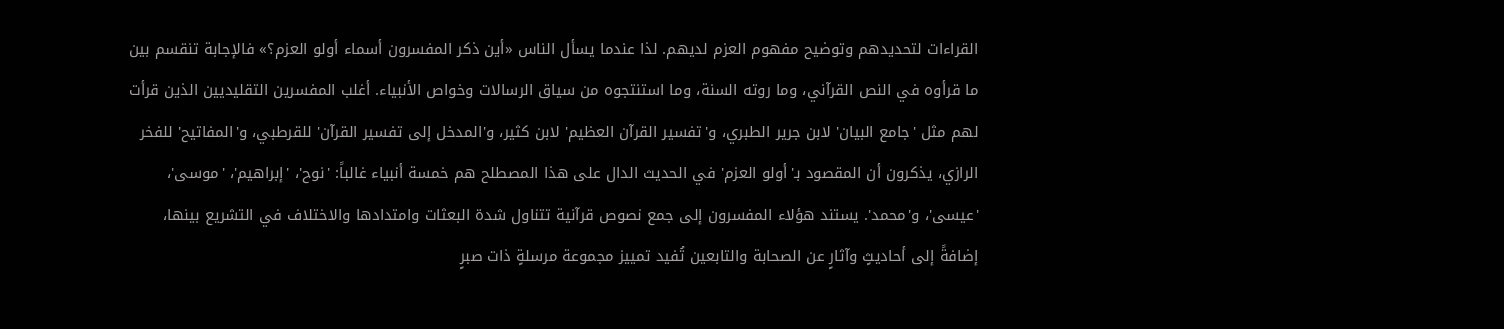القراءات لتحديدهم وتوضيح مفهوم العزم لديهم. لذا عندما يسأل الناس «أين ذكر المفسرون أسماء أولو العزم؟» فالإجابة تنقسم بين ما قرأوه في النص القرآني، وما روته السنة، وما استنتجوه من سياق الرسالات وخواص الأنبياء. أغلب المفسرين التقليديين الذين قرأت لهم مثل 'جامع البيان' لابن جرير الطبري، و'تفسير القرآن العظيم' لابن كثير، و'المدخل إلى تفسير القرآن' للقرطبي، و'المفاتيح' للفخر الرازي، يذكرون أن المقصود بـ'أولو العزم' في الحديث الدال على هذا المصطلح هم خمسة أنبياء غالباً: 'نوح'، 'إبراهيم'، 'موسى'، 'عيسى'، و'محمد'. يستند هؤلاء المفسرون إلى جمع نصوص قرآنية تتناول شدة البعثات وامتدادها والاختلاف في التشريع بينها، إضافةً إلى أحاديثٍ وآثارٍ عن الصحابة والتابعين تُفيد تمييز مجموعة مرسلةٍ ذات صبرٍ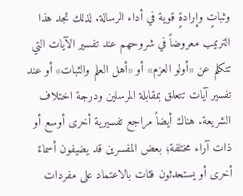وثباتٍ وإرادةٍ قوية في أداء الرسالة. لذلك تجد هذا الترتيب معروضاً في شروحهم عند تفسير الآيات التي تتكلم عن «أولو العزم» أو «أهل العلم والثبات» أو عند تفسير آيات تتعلق بمقابلة المرسلين ودرجة اختلاف الشريعة. هناك أيضاً مراجع تفسيرية أخرى أوسع أو ذات آراء مختلفة؛ بعض المفسرين قد يضيفون أسماءً أخرى أو يستحدثون فئات بالاعتماد على مفردات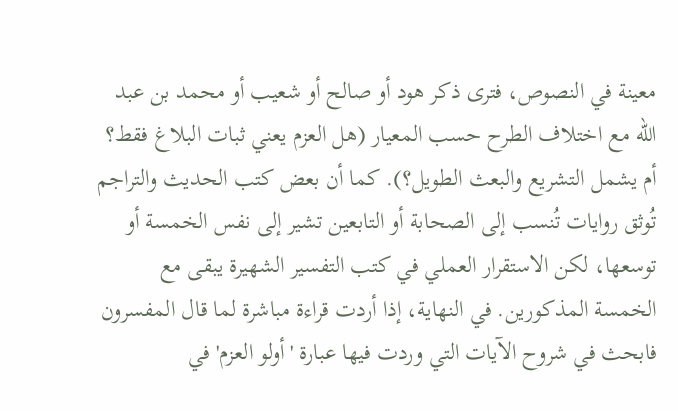معينة في النصوص، فترى ذكر هود أو صالح أو شعيب أو محمد بن عبد الله مع اختلاف الطرح حسب المعيار (هل العزم يعني ثبات البلاغ فقط؟ أم يشمل التشريع والبعث الطويل؟). كما أن بعض كتب الحديث والتراجم تُوثق روايات تُنسب إلى الصحابة أو التابعين تشير إلى نفس الخمسة أو توسعها، لكن الاستقرار العملي في كتب التفسير الشهيرة يبقى مع الخمسة المذكورين. في النهاية، إذا أردت قراءة مباشرة لما قال المفسرون فابحث في شروح الآيات التي وردت فيها عبارة 'أولو العزم' في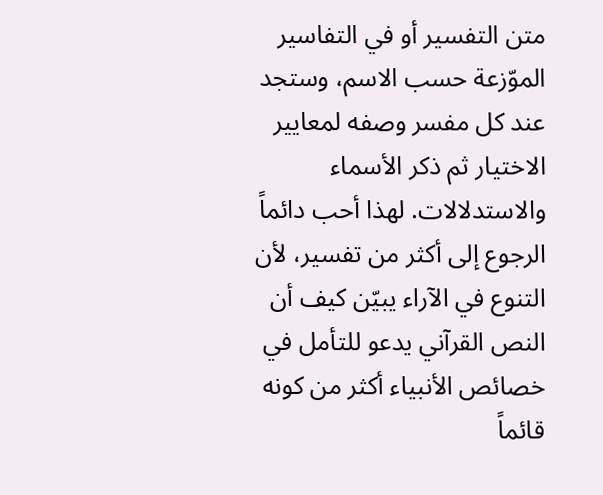متن التفسير أو في التفاسير الموّزعة حسب الاسم، وستجد عند كل مفسر وصفه لمعايير الاختيار ثم ذكر الأسماء والاستدلالات. لهذا أحب دائماً الرجوع إلى أكثر من تفسير، لأن التنوع في الآراء يبيّن كيف أن النص القرآني يدعو للتأمل في خصائص الأنبياء أكثر من كونه قائماً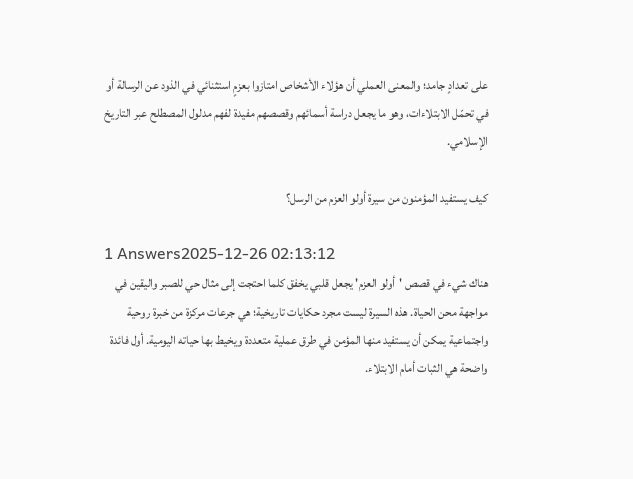على تعدادٍ جامد؛ والمعنى العملي أن هؤلاء الأشخاص امتازوا بعزمٍ استثنائي في الذود عن الرسالة أو في تحمّل الابتلاءات، وهو ما يجعل دراسة أسمائهم وقصصهم مفيدة لفهم مدلول المصطلح عبر التاريخ الإسلامي.

كيف يستفيد المؤمنون من سيرة أولو العزم من الرسل؟

1 Answers2025-12-26 02:13:12
هناك شيء في قصص 'أولو العزم' يجعل قلبي يخفق كلما احتجت إلى مثال حي للصبر واليقين في مواجهة محن الحياة. هذه السيرة ليست مجرد حكايات تاريخية؛ هي جرعات مركزة من خبرة روحية واجتماعية يمكن أن يستفيد منها المؤمن في طرق عملية متعددة ويخيط بها حياته اليومية. أول فائدة واضحة هي الثبات أمام الابتلاء.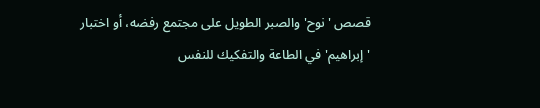قصص 'نوح' والصبر الطويل على مجتمع رفضه، أو اختبار 'إبراهيم' في الطاعة والتفكيك للنفس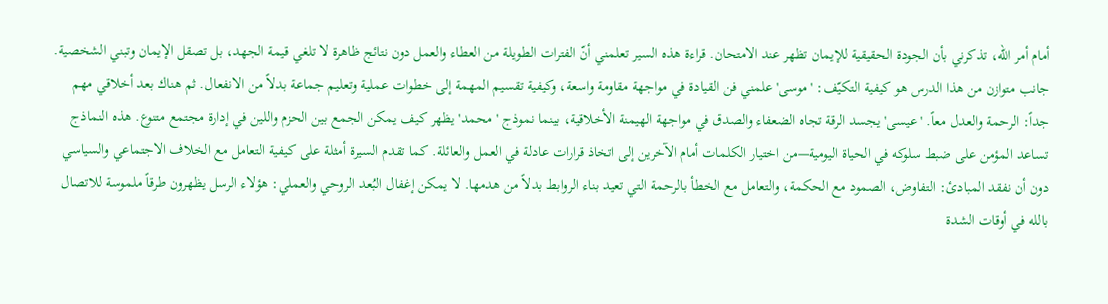أمام أمر الله، تذكرني بأن الجودة الحقيقية للإيمان تظهر عند الامتحان. قراءة هذه السير تعلمني أنّ الفترات الطويلة من العطاء والعمل دون نتائج ظاهرة لا تلغي قيمة الجهد، بل تصقل الإيمان وتبني الشخصية. جانب متوازن من هذا الدرس هو كيفية التكيّف: 'موسى' علمني فن القيادة في مواجهة مقاومة واسعة، وكيفية تقسيم المهمة إلى خطوات عملية وتعليم جماعة بدلاً من الانفعال. ثم هناك بعد أخلاقي مهم جداً: الرحمة والعدل معاً. 'عيسى' يجسد الرقة تجاه الضعفاء والصدق في مواجهة الهيمنة الأخلاقية، بينما نموذج 'محمد' يظهر كيف يمكن الجمع بين الحزم واللين في إدارة مجتمع متنوع. هذه النماذج تساعد المؤمن على ضبط سلوكه في الحياة اليومية—من اختيار الكلمات أمام الآخرين إلى اتخاذ قرارات عادلة في العمل والعائلة. كما تقدم السيرة أمثلة على كيفية التعامل مع الخلاف الاجتماعي والسياسي دون أن نفقد المبادئ: التفاوض، الصمود مع الحكمة، والتعامل مع الخطأ بالرحمة التي تعيد بناء الروابط بدلاً من هدمها. لا يمكن إغفال البُعد الروحي والعملي: هؤلاء الرسل يظهرون طرقاً ملموسة للاتصال بالله في أوقات الشدة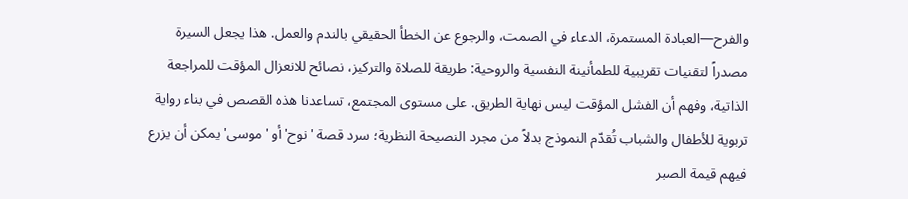والفرح—العبادة المستمرة، الدعاء في الصمت، والرجوع عن الخطأ الحقيقي بالندم والعمل. هذا يجعل السيرة مصدراً لتقنيات تقريبية للطمأنينة النفسية والروحية: طريقة للصلاة والتركيز، نصائح للانعزال المؤقت للمراجعة الذاتية، وفهم أن الفشل المؤقت ليس نهاية الطريق. على مستوى المجتمع، تساعدنا هذه القصص في بناء رواية تربوية للأطفال والشباب تُقدّم النموذج بدلاً من مجرد النصيحة النظرية؛ سرد قصة 'نوح' أو 'موسى' يمكن أن يزرع فيهم قيمة الصبر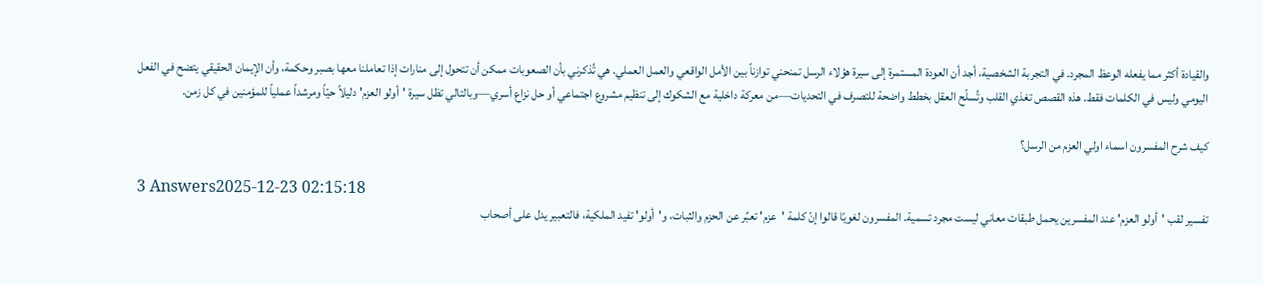والقيادة أكثر مما يفعله الوعظ المجرد. في التجربة الشخصية، أجد أن العودة المستمرة إلى سيرة هؤلاء الرسل تمنحني توازناً بين الأمل الواقعي والعمل العملي. هي تُذكرني بأن الصعوبات ممكن أن تتحول إلى منارات إذا تعاملنا معها بصبر وحكمة، وأن الإيمان الحقيقي يتضح في الفعل اليومي وليس في الكلمات فقط. هذه القصص تغذي القلب وتُسلّح العقل بخطط واضحة للتصرف في التحديات—من معركة داخلية مع الشكوك إلى تنظيم مشروع اجتماعي أو حل نزاع أسري—وبالتالي تظل سيرة 'أولو العزم' دليلاً حيّاً ومرشداً عملياً للمؤمنين في كل زمن.

كيف شرح المفسرون اسماء اولي العزم من الرسل؟

3 Answers2025-12-23 02:15:18
تفسير لقب 'أولو العزم' عند المفسرين يحمل طبقات معاني ليست مجرد تسمية. المفسرون لغويًا قالوا إنّ كلمة 'عزم' تعبِّر عن الحزم والثبات، و'أولو' تفيد الملكية، فالتعبير يدل على أصحاب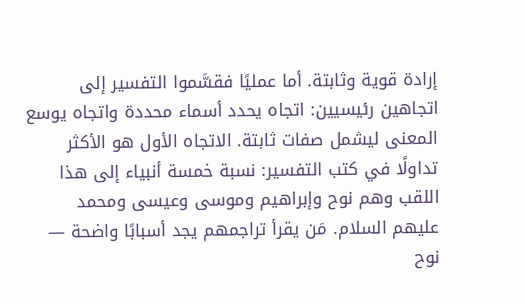إرادة قوية وثابتة. أما عمليًا فقسَّموا التفسير إلى اتجاهين رئيسيين: اتجاه يحدد أسماء محددة واتجاه يوسع المعنى ليشمل صفات ثابتة. الاتجاه الأول هو الأكثر تداولًا في كتب التفسير: نسبة خمسة أنبياء إلى هذا اللقب وهم نوح وإبراهيم وموسى وعيسى ومحمد عليهم السلام. مَن يقرأ تراجمهم يجد أسبابًا واضحة — نوح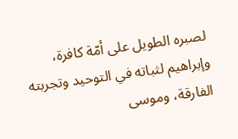لصبره الطويل على أمّة كافرة، وإبراهيم لثباته في التوحيد وتجربته الفارقة، وموسى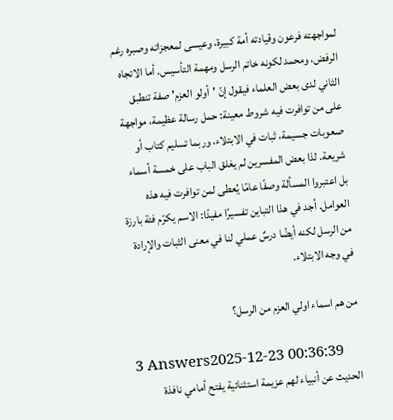لمواجهته فرعون وقيادته أمة كبيرة، وعيسى لمعجزاته وصبره رغم الرفض، ومحمد لكونه خاتم الرسل ومهمة التأسيس. أما الاتجاه الثاني لدى بعض العلماء فيقول إنّ 'أولو العزم' صفة تنطبق على من توافرت فيه شروط معينة: حمل رسالة عظيمة، مواجهة صعوبات جسيمة، ثبات في الابتلاء، وربما تسليم كتاب أو شريعة. لذا بعض المفسرين لم يغلق الباب على خمسة أسماء بل اعتبروا المسألة وصفًا عامًا يُعطى لمن توافرت فيه هذه العوامل. أجد في هذا التباين تفسيرًا مفيدًا: الاسم يكرّم فئة بارزة من الرسل لكنه أيضًا درسٌ عملي لنا في معنى الثبات والإرادة في وجه الابتلاء.

من هم اسماء اولي العزم من الرسل؟

3 Answers2025-12-23 00:36:39
الحديث عن أنبياء لهم عزيمة استثنائية يفتح أمامي نافذة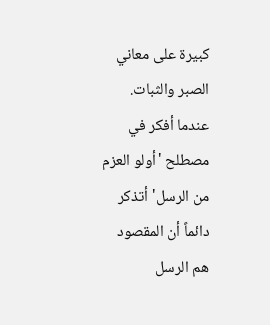كبيرة على معاني الصبر والثبات. عندما أفكر في مصطلح 'أولو العزم من الرسل' أتذكر دائماً أن المقصود هم الرسل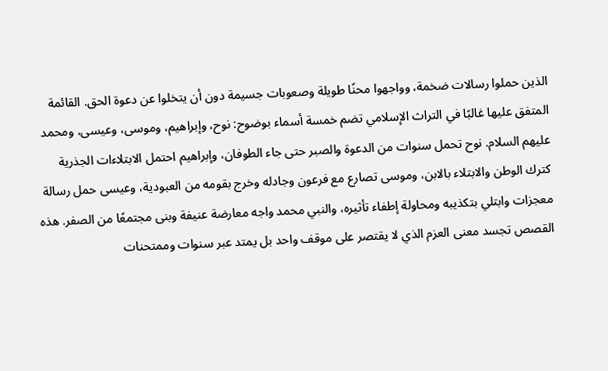الذين حملوا رسالات ضخمة، وواجهوا محنًا طويلة وصعوبات جسيمة دون أن يتخلوا عن دعوة الحق. القائمة المتفق عليها غالبًا في التراث الإسلامي تضم خمسة أسماء بوضوح: نوح، وإبراهيم، وموسى، وعيسى، ومحمد عليهم السلام. نوح تحمل سنوات من الدعوة والصبر حتى جاء الطوفان، وإبراهيم احتمل الابتلاءات الجذرية كترك الوطن والابتلاء بالابن، وموسى تصارع مع فرعون وجادله وخرج بقومه من العبودية، وعيسى حمل رسالة معجزات وابتلي بتكذيبه ومحاولة إطفاء تأثيره، والنبي محمد واجه معارضة عنيفة وبنى مجتمعًا من الصفر. هذه القصص تجسد معنى العزم الذي لا يقتصر على موقف واحد بل يمتد عبر سنوات وممتحنات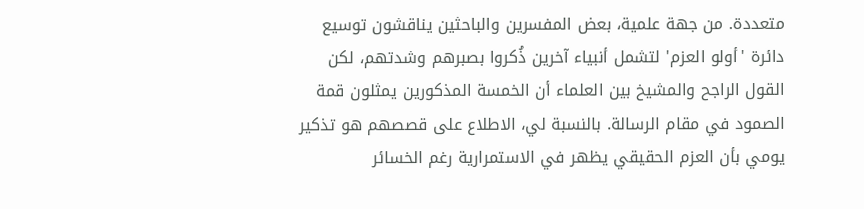متعددة. من جهة علمية، بعض المفسرين والباحثين يناقشون توسيع دائرة 'أولو العزم' لتشمل أنبياء آخرين ذُكروا بصبرهم وشدتهم، لكن القول الراجح والمشيخ بين العلماء أن الخمسة المذكورين يمثلون قمة الصمود في مقام الرسالة. بالنسبة لي، الاطلاع على قصصهم هو تذكير يومي بأن العزم الحقيقي يظهر في الاستمرارية رغم الخسائر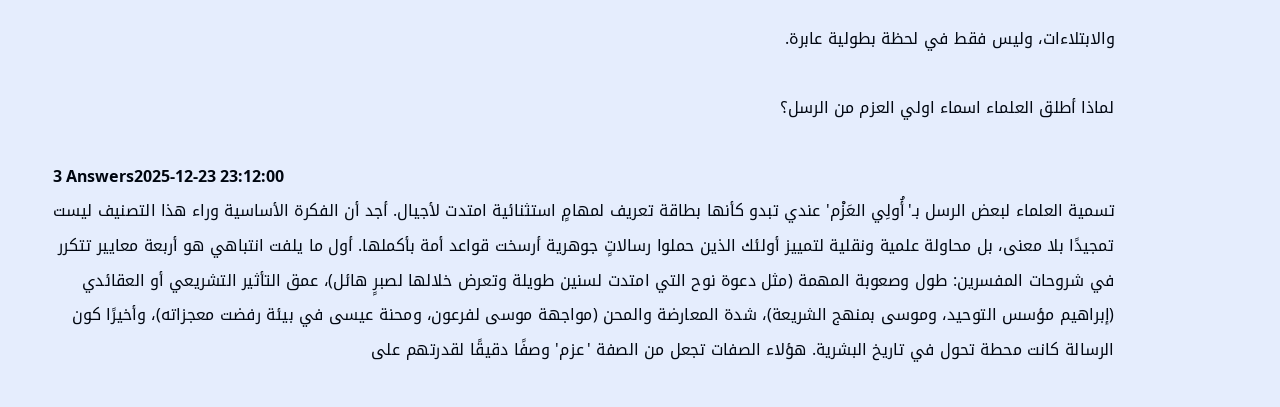والابتلاءات، وليس فقط في لحظة بطولية عابرة.

لماذا أطلق العلماء اسماء اولي العزم من الرسل؟

3 Answers2025-12-23 23:12:00
تسمية العلماء لبعض الرسل بـ'أُولِي العَزْم' عندي تبدو كأنها بطاقة تعريف لمهامٍ استثنائية امتدت لأجيال. أجد أن الفكرة الأساسية وراء هذا التصنيف ليست تمجيدًا بلا معنى، بل محاولة علمية ونقلية لتمييز أولئك الذين حملوا رسالاتٍ جوهرية أرسخت قواعد أمة بأكملها. أول ما يلفت انتباهي هو أربعة معايير تتكرر في شروحات المفسرين: طول وصعوبة المهمة (مثل دعوة نوح التي امتدت لسنين طويلة وتعرض خلالها لصبرٍ هائل)، عمق التأثير التشريعي أو العقائدي (إبراهيم مؤسس التوحيد، وموسى بمنهج الشريعة)، شدة المعارضة والمحن (مواجهة موسى لفرعون، ومحنة عيسى في بيئة رفضت معجزاته)، وأخيرًا كون الرسالة كانت محطة تحول في تاريخ البشرية. هؤلاء الصفات تجعل من الصفة 'عزم' وصفًا دقيقًا لقدرتهم على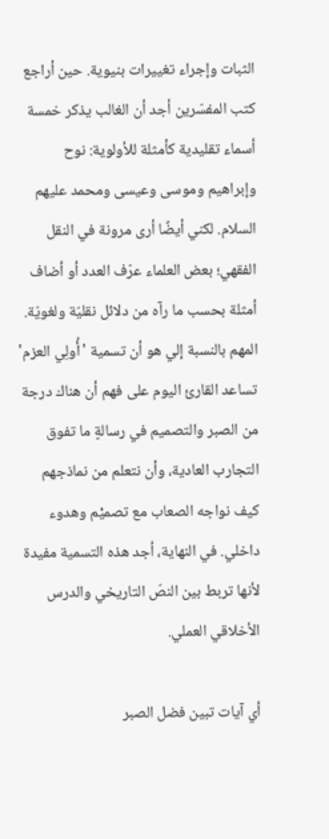الثبات وإجراء تغييرات بنيوية. حين أراجع كتب المفسّرين أجد أن الغالب يذكر خمسة أسماء تقليدية كأمثلة للأولوية: نوح وإبراهيم وموسى وعيسى ومحمد عليهم السلام. لكني أيضًا أرى مرونة في النقل الفقهي؛ بعض العلماء عرّف العدد أو أضاف أمثلة بحسب ما رآه من دلائل نقليّة ولغويّة. المهم بالنسبة إلي هو أن تسمية 'أُولِي العزم' تساعد القارئ اليوم على فهم أن هناك درجة من الصبر والتصميم في رسالةٍ ما تفوق التجارب العادية، وأن نتعلم من نماذجهم كيف نواجه الصعاب مع تصميْم وهدوء داخلي. في النهاية، أجد هذه التسمية مفيدة لأنها تربط بين النصّ التاريخي والدرس الأخلاقي العملي.

أي آيات تبين فضل الصبر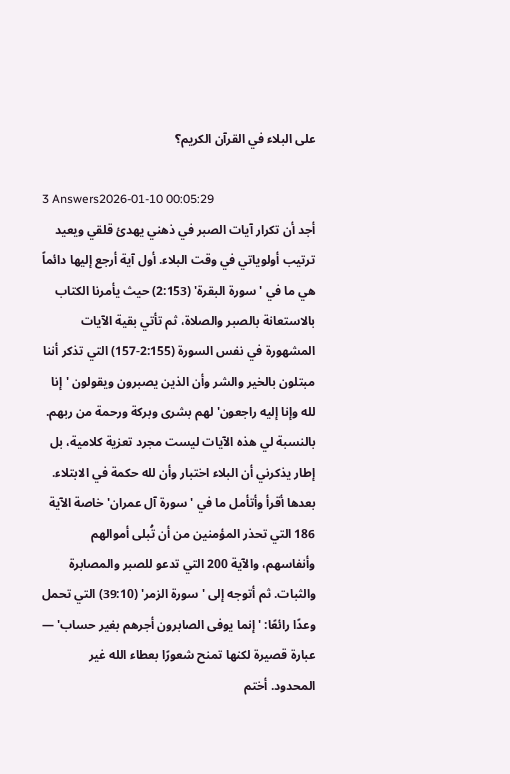على البلاء في القرآن الكريم؟

3 Answers2026-01-10 00:05:29
أجد أن تكرار آيات الصبر في ذهني يهدئ قلقي ويعيد ترتيب أولوياتي في وقت البلاء. أول آية أرجع إليها دائماً هي ما في 'سورة البقرة' (2:153) حيث يأمرنا الكتاب بالاستعانة بالصبر والصلاة، ثم تأتي بقية الآيات المشهورة في نفس السورة (2:155-157) التي تذكر أننا مبتلون بالخير والشر وأن الذين يصبرون ويقولون 'إنا لله وإنا إليه راجعون' لهم بشرى وبركة ورحمة من ربهم. بالنسبة لي هذه الآيات ليست مجرد تعزية كلامية، بل إطار يذكرني أن البلاء اختبار وأن لله حكمة في الابتلاء. بعدها أقرأ وأتأمل ما في 'سورة آل عمران' خاصة الآية 186 التي تحذر المؤمنين من أن تُبلى أموالهم وأنفاسهم، والآية 200 التي تدعو للصبر والمصابرة والثبات. ثم أتوجه إلى 'سورة الزمر' (39:10) التي تحمل وعدًا رائعًا: 'إنما يوفى الصابرون أجرهم بغير حساب' — عبارة قصيرة لكنها تمنح شعورًا بعطاء الله غير المحدود. أختم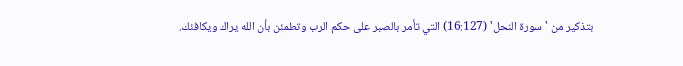بتذكير من 'سورة النحل' (16:127) التي تأمر بالصبر على حكم الرب وتطمئن بأن الله يراك ويكافئك.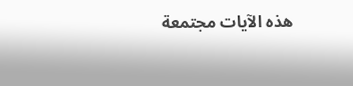هذه الآيات مجتمعة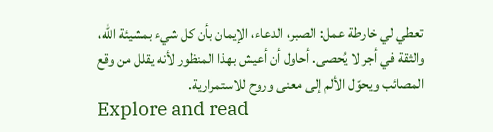تعطي لي خارطة عمل: الصبر، الدعاء، الإيمان بأن كل شيء بمشيئة الله، والثقة في أجر لا يُحصى. أحاول أن أعيش بهذا المنظور لأنه يقلل من وقع المصائب ويحوّل الألم إلى معنى وروح للاستمرارية.
Explore and read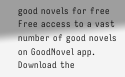good novels for free
Free access to a vast number of good novels on GoodNovel app. Download the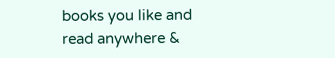books you like and read anywhere &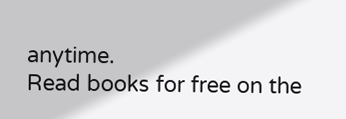anytime.
Read books for free on the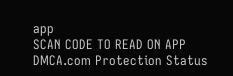app
SCAN CODE TO READ ON APP
DMCA.com Protection Status